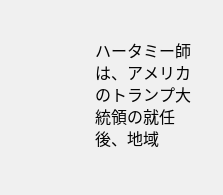ハータミー師は、アメリカのトランプ大統領の就任後、地域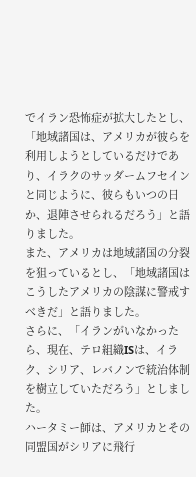でイラン恐怖症が拡大したとし、「地域諸国は、アメリカが彼らを利用しようとしているだけであり、イラクのサッダームフセインと同じように、彼らもいつの日か、退陣させられるだろう」と語りました。
また、アメリカは地域諸国の分裂を狙っているとし、「地域諸国はこうしたアメリカの陰謀に警戒すべきだ」と語りました。
さらに、「イランがいなかったら、現在、テロ組織ISは、イラク、シリア、レバノンで統治体制を樹立していただろう」としました。
ハータミー師は、アメリカとその同盟国がシリアに飛行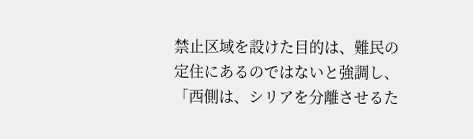禁止区域を設けた目的は、難民の定住にあるのではないと強調し、「西側は、シリアを分離させるた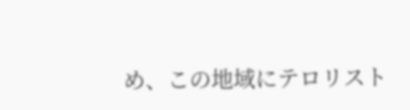め、この地域にテロリスト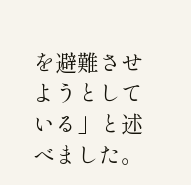を避難させようとしている」と述べました。